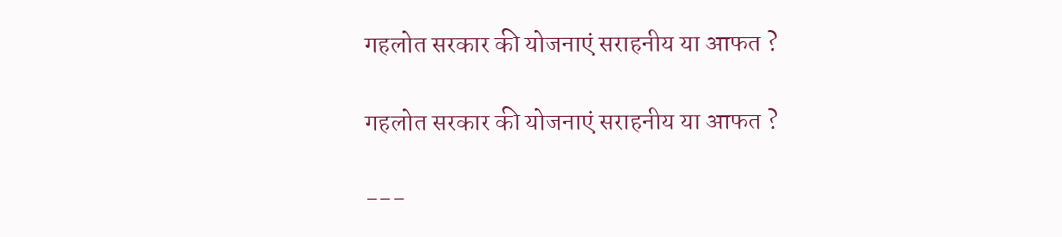गहलोत सरकार की योजनाएं सराहनीय या आफत ?

गहलोत सरकार की योजनाएं सराहनीय या आफत ?

---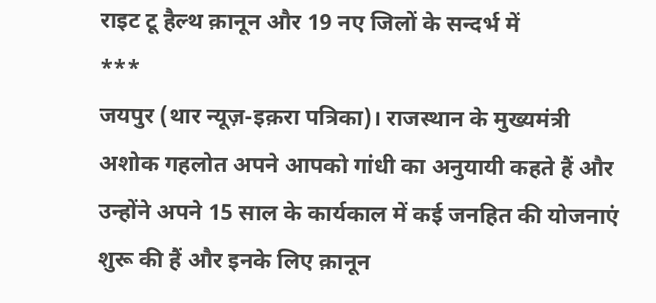राइट टू हैल्थ क़ानून और 19 न‌ए जिलों के सन्दर्भ में
***
जयपुर (थार न्यूज़-इक़रा पत्रिका)। राजस्थान के मुख्यमंत्री अशोक गहलोत अपने आपको गांधी का अनुयायी कहते हैं और उन्होंने अपने 15 साल के कार्यकाल में क‌ई जनहित की योजनाएं शुरू की हैं और इनके लिए क़ानून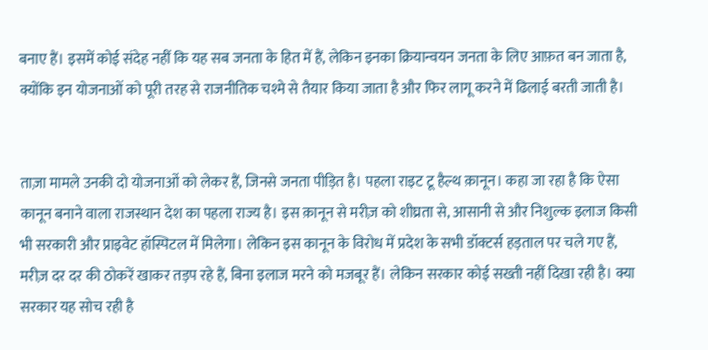बनाए हैं। इसमें कोई संदेह नहीं कि यह सब जनता के हित में हैं, लेकिन इनका क्रियान्वयन जनता के लिए आफ़त बन जाता है, क्योंकि इन योजनाओं को पूरी तरह से राजनीतिक चश्मे से तैयार किया जाता है और फिर लागू करने में ढिलाई बरती जाती है।


ताज़ा मामले उनकी दो योजनाओं को लेकर हैं, जिनसे जनता पीड़ित है। पहला राइट टू हैल्थ क़ानून। कहा जा रहा है कि ऐसा कानून बनाने वाला राजस्थान देश का पहला राज्य है। इस क़ानून से मरीज़ को शीघ्रता से, आसानी से और निशुल्क इलाज किसी भी सरकारी और प्राइवेट हॉस्पिटल में मिलेगा। लेकिन इस कानून के विरोध में प्रदेश के सभी डॉक्टर्स हड़ताल पर चले गए हैं, मरीज़ दर दर की ठोकरें खाकर तड़प रहे हैं, बिना इलाज मरने को मजबूर हैं। लेकिन सरकार कोई सख्ती नहीं दिखा रही है। क्या सरकार यह सोच रही है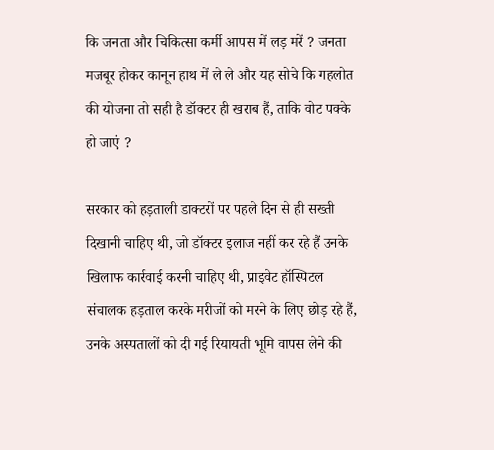कि जनता और चिकित्सा कर्मी आपस में लड़ मरें ? जनता मजबूर होकर कानून हाथ में ले ले और यह सोचे कि गहलोत की योजना तो सही है डॉक्टर ही खराब हैं, ताकि वोट पक्के हो जाएं ?

सरकार को हड़ताली डाक्टरों पर पहले दिन से ही सख्ती दिखानी चाहिए थी, जो डॉक्टर इलाज नहीं कर रहे हैं उनके खिलाफ कार्रवाई करनी चाहिए थी, प्राइवेट हॉस्पिटल संचालक हड़ताल करके मरीजों को मरने के लिए छोड़ रहे हैं, उनके अस्पतालों को दी गई रियायती भूमि वापस लेने की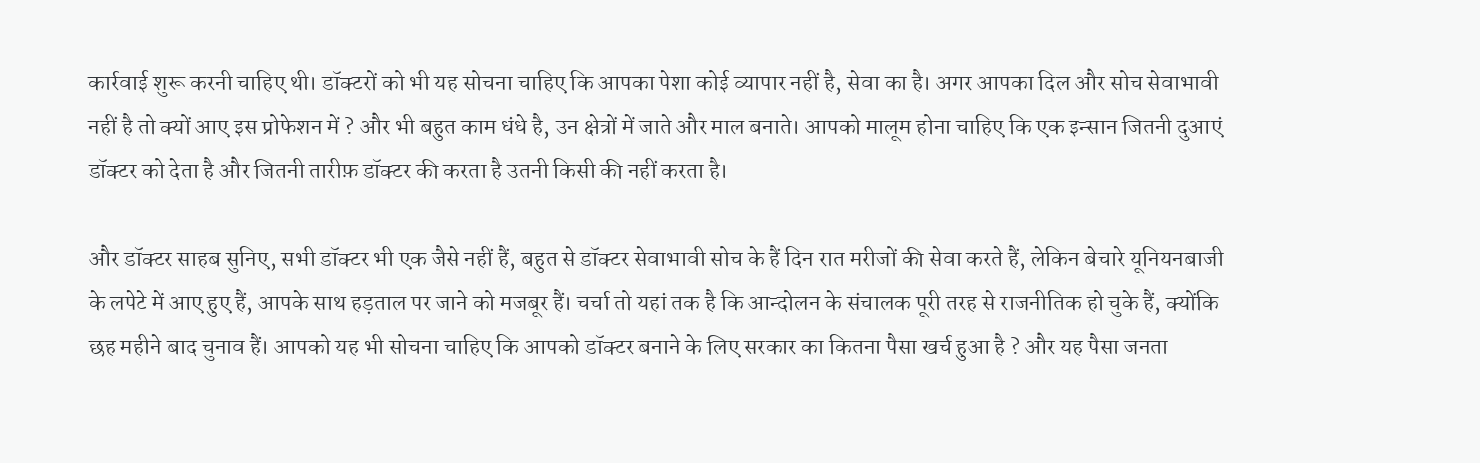कार्रवाई शुरू करनी चाहिए थी। डॉक्टरों को भी यह सोचना चाहिए कि आपका पेशा कोई व्यापार नहीं है, सेवा का है। अगर आपका दिल और सोच सेवाभावी नहीं है तो क्यों आए इस प्रोफेशन में ? और भी बहुत काम धंधे है, उन क्षेत्रों में जाते और माल बनाते। आपको मालूम होना चाहिए कि एक इन्सान जितनी दुआएं डॉक्टर को देता है और जितनी तारीफ़ डॉक्टर की करता है उतनी किसी की नहीं करता है।

और डॉक्टर साहब सुनिए, सभी डॉक्टर भी एक जैसे नहीं हैं, बहुत से डॉक्टर सेवाभावी सोच के हैं दिन रात मरीजों की सेवा करते हैं, लेकिन बेचारे यूनियनबाजी के लपेटे में आए हुए हैं, आपके साथ हड़ताल पर जाने को मजबूर हैं। चर्चा तो यहां तक है कि आन्दोलन के संचालक पूरी तरह से राजनीतिक हो चुके हैं, क्योंकि छह महीने बाद चुनाव हैं। आपको यह भी सोचना चाहिए कि आपको डॉक्टर बनाने के लिए सरकार का कितना पैसा खर्च हुआ है ? और यह पैसा जनता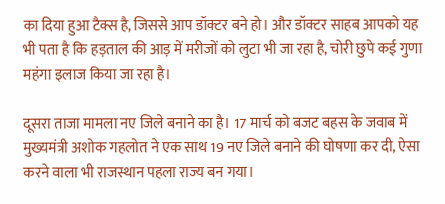का दिया हुआ टैक्स है, जिससे आप डॉक्टर बने हो। और डॉक्टर साहब आपको यह भी पता है कि हड़ताल की आड़ में मरीजों को लुटा भी जा रहा है, चोरी छुपे क‌ई गुणा महंगा इलाज किया जा रहा है।

दूसरा ताजा मामला न‌ए जिले बनाने का है। 17 मार्च को बजट बहस के जवाब में मुख्यमंत्री अशोक गहलोत ने एक साथ 19 न‌ए जिले बनाने की घोषणा कर दी, ऐसा करने वाला भी राजस्थान पहला राज्य बन गया।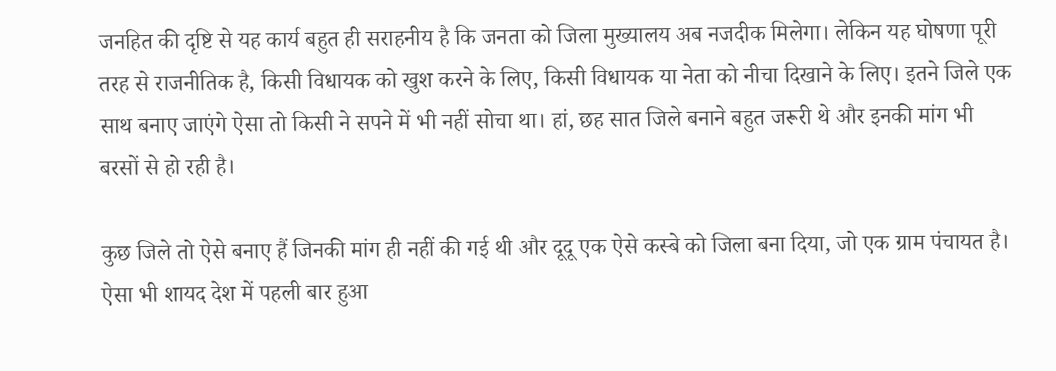जनहित की दृष्टि से यह कार्य बहुत ही सराहनीय है कि जनता को जिला मुख्यालय अब नजदीक मिलेगा। लेकिन यह घोषणा पूरी तरह से राजनीतिक है, किसी विधायक को खुश करने के लिए, किसी विधायक या नेता को नीचा दिखाने के लिए। इतने जिले एक साथ बनाए जाएंगे ऐसा तो किसी ने सपने में भी नहीं सोचा था। हां, छह सात जिले बनाने बहुत जरूरी थे और इनकी मांग भी बरसों से हो रही है।

कुछ जिले तो ऐसे बनाए हैं जिनकी मांग ही नहीं की गई थी और दूदू एक ऐसे कस्बे को जिला बना दिया, जो एक ग्राम पंचायत है। ऐसा भी शायद देश में पहली बार हुआ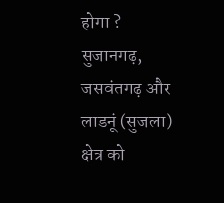होगा ? सुजानगढ़, जसवंतगढ़ और लाडनूं (सुजला) क्षेत्र को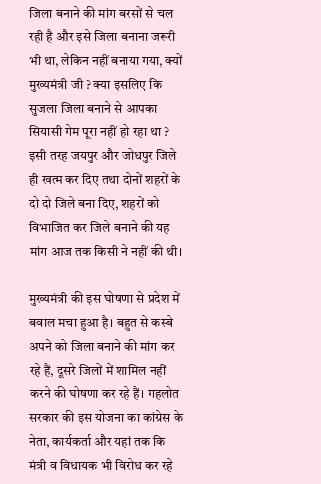जिला बनाने की मांग बरसों से चल रही है और इसे जिला बनाना जरूरी भी था, लेकिन नहीं बनाया गया, क्यों मुख्यमंत्री जी ? क्या इसलिए कि सुजला जिला बनाने से आपका सियासी गेम पूरा नहीं हो रहा था ? इसी तरह जयपुर और जोधपुर जिले ही खत्म कर दिए तथा दोनों शहरों के दो दो जिले बना दिए, शहरों को विभाजित कर जिले बनाने की यह मांग आज तक किसी ने नहीं की थी।

मुख्यमंत्री की इस घोषणा से प्रदेश में बवाल मचा हुआ है। बहुत से कस्बे अपने को जिला बनाने की मांग कर रहे हैं, दूसरे जिलों में शामिल नहीं करने की घोषणा कर रहे हैं। गहलोत सरकार की इस योजना का कांग्रेस के नेता, कार्यकर्ता और यहां तक कि मंत्री व विधायक भी विरोध कर रहे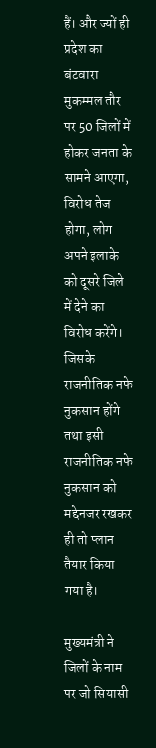हैं। और ज्यों ही प्रदेश का बंटवारा मुकम्मल तौर पर 50 जिलों में होकर जनता के सामने आएगा, विरोध तेज होगा, लोग अपने इलाके को दूसरे जिले में देने का विरोध करेंगे। जिसके राजनीतिक नफे नुकसान होंगे तथा इसी राजनीतिक नफे नुकसान को मद्देनजर रखकर ही तो प्लान तैयार किया गया है।

मुख्यमंत्री ने जिलों के नाम पर जो सियासी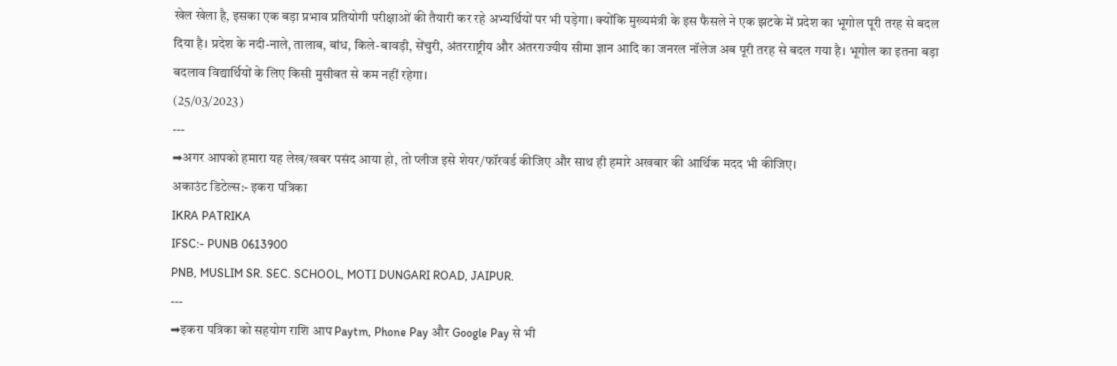खेल खेला है, इसका एक बड़ा प्रभाव प्रतियोगी परीक्षाओं की तैयारी कर रहे अभ्यर्थियों पर भी पड़ेगा। क्योंकि मुख्यमंत्री के इस फैसले ने एक झटके में प्रदेश का भूगोल पूरी तरह से बदल दिया है। प्रदेश के नदी-नाले, तालाब, बांध, किले-बावड़ी, सेंचुरी, अंतरराष्ट्रीय और अंतरराज्यीय सीमा ज्ञान आदि का जनरल नॉलेज अब पूरी तरह से बदल गया है। भूगोल का इतना बड़ा बदलाव विद्यार्थियों के लिए किसी मुसीबत से कम नहीं रहेगा।
(25/03/2023)
---
➡अगर आपको हमारा यह लेख/खबर पसंद आया हो, तो प्लीज इसे शेयर/फॉरवर्ड कीजिए और साथ ही हमारे अखबार की आर्थिक मदद भी कीजिए।
अकाउंट डिटेल्स:- इकरा पत्रिका
IKRA PATRIKA
IFSC:- PUNB 0613900
PNB, MUSLIM SR. SEC. SCHOOL, MOTI DUNGARI ROAD, JAIPUR.
---
➡इकरा पत्रिका को सहयोग राशि आप Paytm, Phone Pay और Google Pay से भी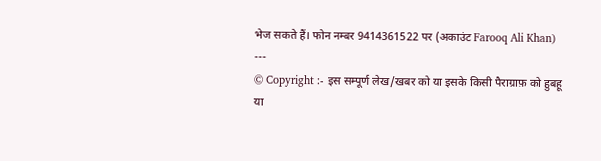भेज सकते हैं। फोन नम्बर 9414361522 पर (अकाउंट Farooq Ali Khan)
---
© Copyright :- इस सम्पूर्ण लेख/खबर को या इसके किसी पैराग्राफ़ को हुबहू या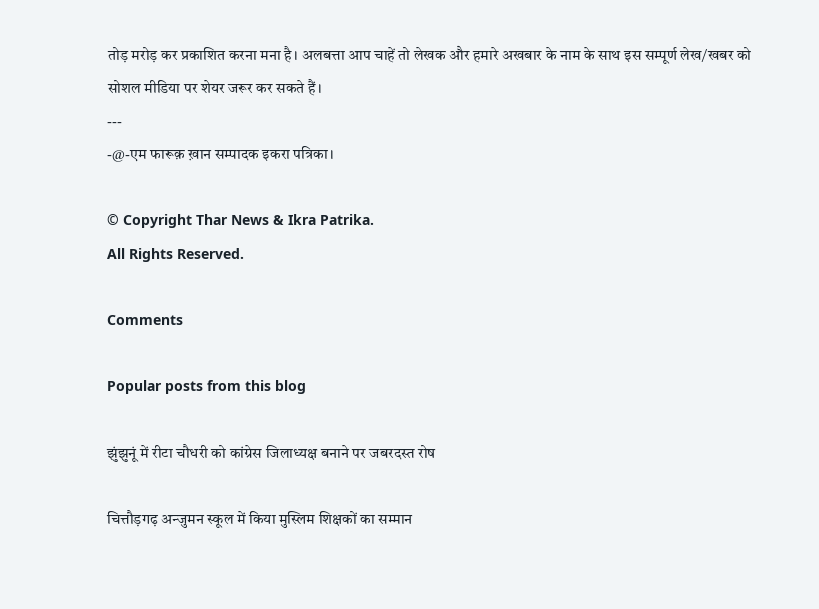तोड़ मरोड़ कर प्रकाशित करना मना है। अलबत्ता आप चाहें तो लेखक और हमारे अखबार के नाम के साथ इस सम्पूर्ण लेख/खबर को सोशल मीडिया पर शेयर जरूर कर सकते हैं।
---
-@-एम फारूक़ ख़ान सम्पादक इकरा पत्रिका।

© Copyright Thar News & Ikra Patrika.
All Rights Reserved.

Comments

Popular posts from this blog

झुंझुनूं में रीटा चौधरी को कांग्रेस जिलाध्यक्ष बनाने पर जबरदस्त रोष

चित्तौड़गढ़ अन्जुमन स्कूल में किया मुस्लिम शिक्षकों का सम्मान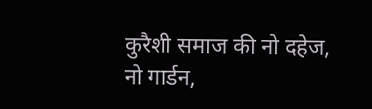कुरैशी समाज की नो दहेज, नो गार्डन,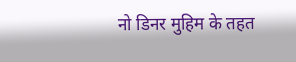नो डिनर मुहिम के तहत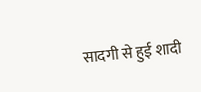सादगी से हुई शादी